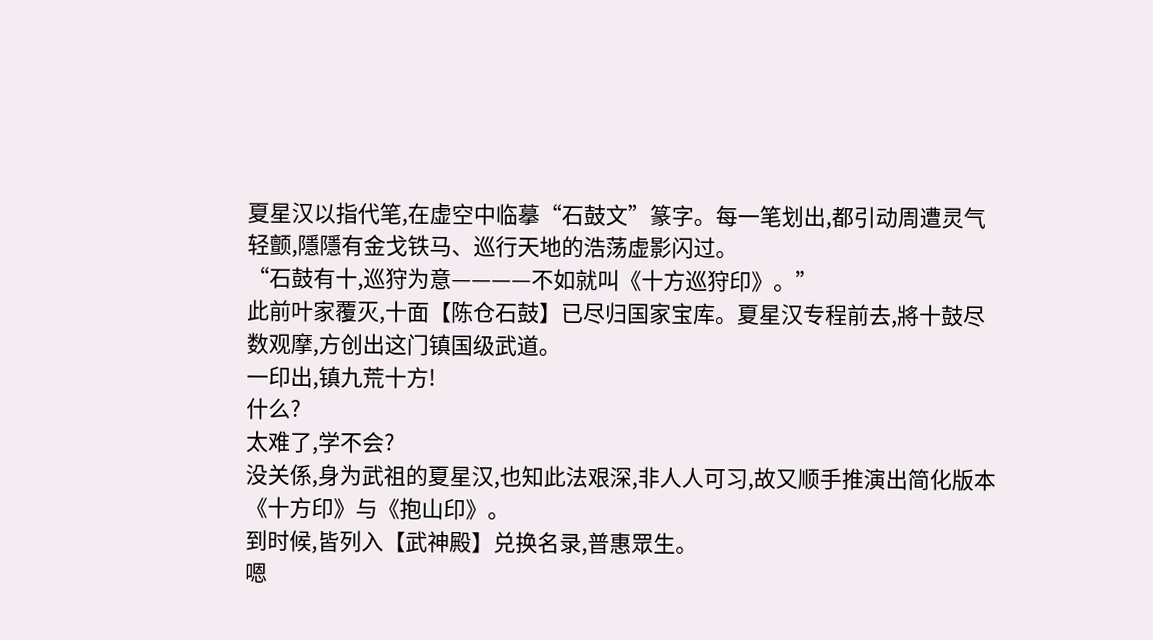夏星汉以指代笔,在虚空中临摹“石鼓文”篆字。每一笔划出,都引动周遭灵气轻颤,隱隱有金戈铁马、巡行天地的浩荡虚影闪过。
“石鼓有十,巡狩为意————不如就叫《十方巡狩印》。”
此前叶家覆灭,十面【陈仓石鼓】已尽归国家宝库。夏星汉专程前去,將十鼓尽数观摩,方创出这门镇国级武道。
一印出,镇九荒十方!
什么?
太难了,学不会?
没关係,身为武祖的夏星汉,也知此法艰深,非人人可习,故又顺手推演出简化版本《十方印》与《抱山印》。
到时候,皆列入【武神殿】兑换名录,普惠眾生。
嗯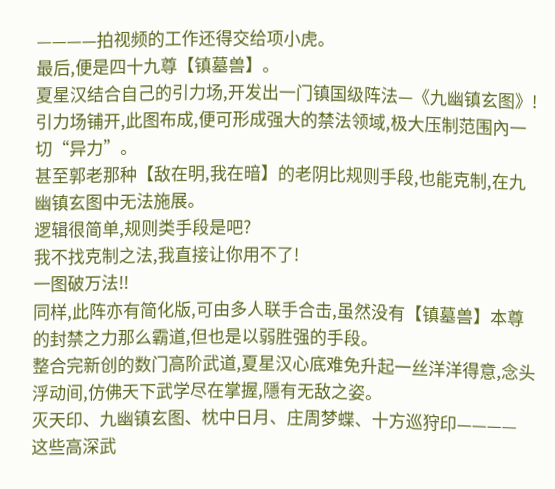————拍视频的工作还得交给项小虎。
最后,便是四十九尊【镇墓兽】。
夏星汉结合自己的引力场,开发出一门镇国级阵法—《九幽镇玄图》!
引力场铺开,此图布成,便可形成强大的禁法领域,极大压制范围內一切“异力”。
甚至郭老那种【敌在明,我在暗】的老阴比规则手段,也能克制,在九幽镇玄图中无法施展。
逻辑很简单,规则类手段是吧?
我不找克制之法,我直接让你用不了!
一图破万法!!
同样,此阵亦有简化版,可由多人联手合击,虽然没有【镇墓兽】本尊的封禁之力那么霸道,但也是以弱胜强的手段。
整合完新创的数门高阶武道,夏星汉心底难免升起一丝洋洋得意,念头浮动间,仿佛天下武学尽在掌握,隱有无敌之姿。
灭天印、九幽镇玄图、枕中日月、庄周梦蝶、十方巡狩印————
这些高深武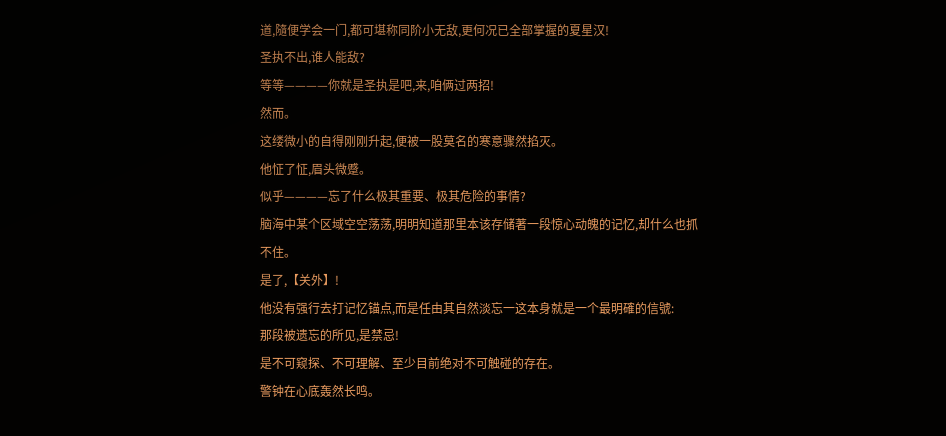道,隨便学会一门,都可堪称同阶小无敌,更何况已全部掌握的夏星汉!
圣执不出,谁人能敌?
等等————你就是圣执是吧,来,咱俩过两招!
然而。
这缕微小的自得刚刚升起,便被一股莫名的寒意骤然掐灭。
他怔了怔,眉头微蹙。
似乎————忘了什么极其重要、极其危险的事情?
脑海中某个区域空空荡荡,明明知道那里本该存储著一段惊心动魄的记忆,却什么也抓不住。
是了,【关外】!
他没有强行去打记忆锚点,而是任由其自然淡忘一这本身就是一个最明確的信號:
那段被遗忘的所见,是禁忌!
是不可窥探、不可理解、至少目前绝对不可触碰的存在。
警钟在心底轰然长鸣。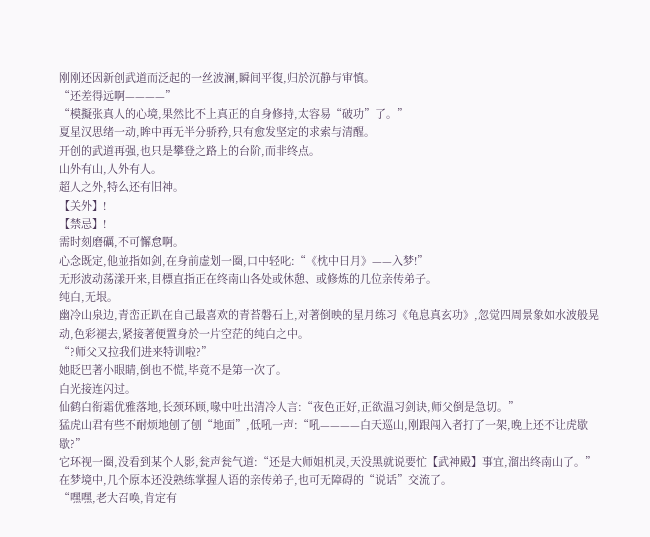刚刚还因新创武道而泛起的一丝波澜,瞬间平復,归於沉静与审慎。
“还差得远啊————”
“模擬张真人的心境,果然比不上真正的自身修持,太容易“破功”了。”
夏星汉思绪一动,眸中再无半分骄矜,只有愈发坚定的求索与清醒。
开创的武道再强,也只是攀登之路上的台阶,而非终点。
山外有山,人外有人。
超人之外,特么还有旧神。
【关外】!
【禁忌】!
需时刻磨礪,不可懈怠啊。
心念既定,他並指如剑,在身前虚划一圈,口中轻叱:“《枕中日月》——入梦!”
无形波动荡漾开来,目標直指正在终南山各处或休憩、或修炼的几位亲传弟子。
纯白,无垠。
幽冷山泉边,青峦正趴在自己最喜欢的青苔磐石上,对著倒映的星月练习《龟息真玄功》,忽觉四周景象如水波般晃动,色彩褪去,紧接著便置身於一片空茫的纯白之中。
“?师父又拉我们进来特训啦?”
她眨巴著小眼睛,倒也不慌,毕竟不是第一次了。
白光接连闪过。
仙鹤白衔霜优雅落地,长颈环顾,喙中吐出清冷人言:“夜色正好,正欲温习剑诀,师父倒是急切。”
猛虎山君有些不耐烦地刨了刨“地面”,低吼一声:“吼————白天巡山,刚跟闯入者打了一架,晚上还不让虎歇歇?”
它环视一圈,没看到某个人影,瓮声瓮气道:“还是大师姐机灵,天没黑就说要忙【武神殿】事宜,溜出终南山了。”
在梦境中,几个原本还没熟练掌握人语的亲传弟子,也可无障碍的“说话”交流了。
“嘿嘿,老大召唤,肯定有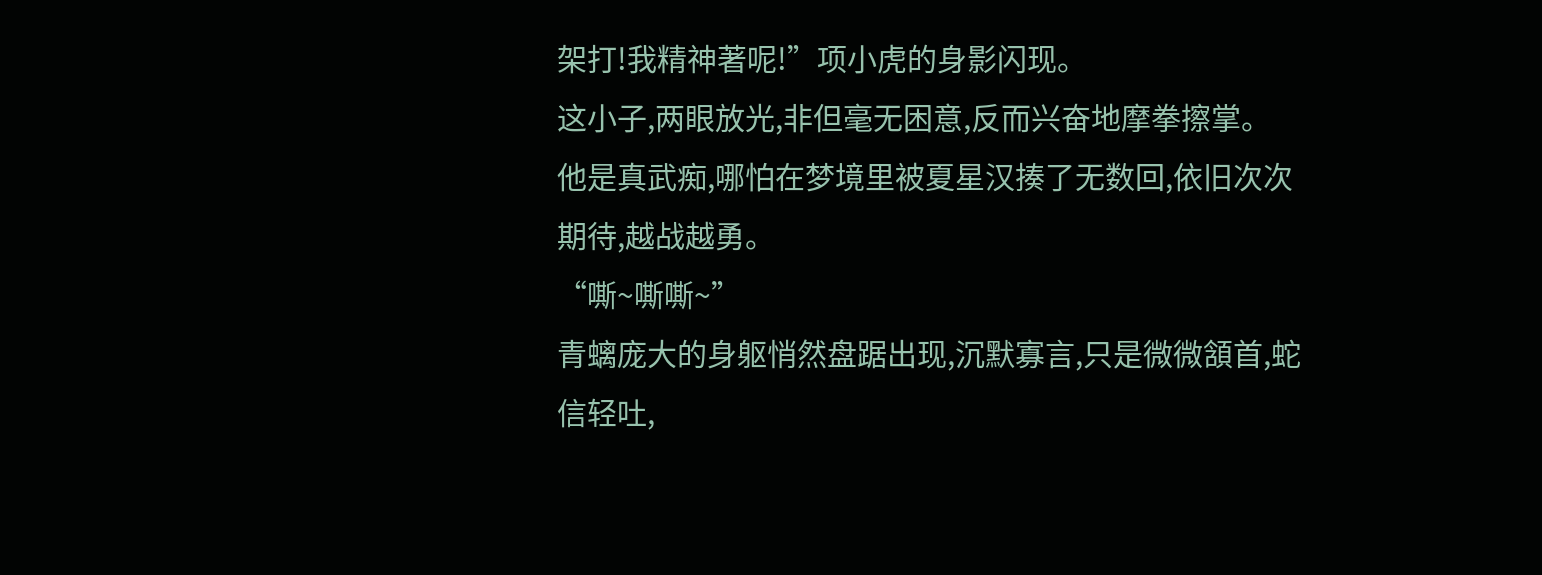架打!我精神著呢!”项小虎的身影闪现。
这小子,两眼放光,非但毫无困意,反而兴奋地摩拳擦掌。
他是真武痴,哪怕在梦境里被夏星汉揍了无数回,依旧次次期待,越战越勇。
“嘶~嘶嘶~”
青螭庞大的身躯悄然盘踞出现,沉默寡言,只是微微頷首,蛇信轻吐,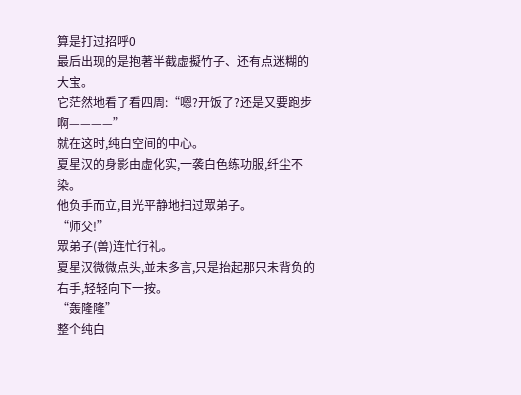算是打过招呼0
最后出现的是抱著半截虚擬竹子、还有点迷糊的大宝。
它茫然地看了看四周:“嗯?开饭了?还是又要跑步啊————”
就在这时,纯白空间的中心。
夏星汉的身影由虚化实,一袭白色练功服,纤尘不染。
他负手而立,目光平静地扫过眾弟子。
“师父!”
眾弟子(兽)连忙行礼。
夏星汉微微点头,並未多言,只是抬起那只未背负的右手,轻轻向下一按。
“轰隆隆”
整个纯白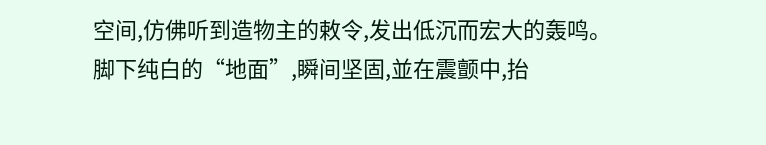空间,仿佛听到造物主的敕令,发出低沉而宏大的轰鸣。
脚下纯白的“地面”,瞬间坚固,並在震颤中,抬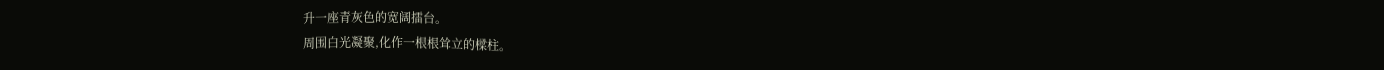升一座青灰色的宽阔擂台。
周围白光凝聚,化作一根根耸立的樑柱。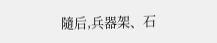隨后,兵器架、石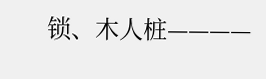锁、木人桩————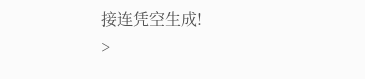接连凭空生成!
>